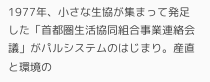1977年、小さな生協が集まって発足した「首都圏生活協同組合事業連絡会議」がパルシステムのはじまり。産直と環境の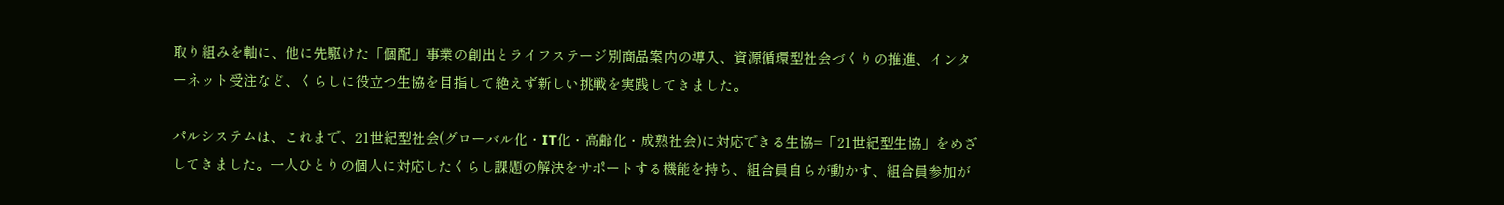取り組みを軸に、他に先駆けた「個配」事業の創出とライフステージ別商品案内の導入、資源循環型社会づくりの推進、インターネット受注など、くらしに役立つ生協を目指して絶えず新しい挑戦を実践してきました。

パルシステムは、これまで、21世紀型社会(グローバル化・IT化・高齢化・成熟社会)に対応できる生協=「21世紀型生協」をめざしてきました。一人ひとりの個人に対応したくらし課題の解決をサポートする機能を持ち、組合員自らが動かす、組合員参加が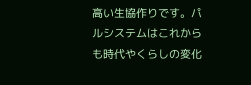高い生協作りです。パルシステムはこれからも時代やくらしの変化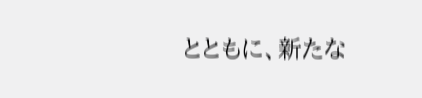とともに、新たな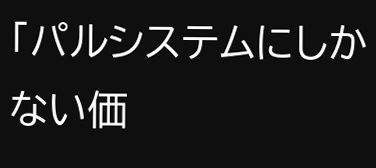「パルシステムにしかない価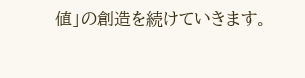値」の創造を続けていきます。